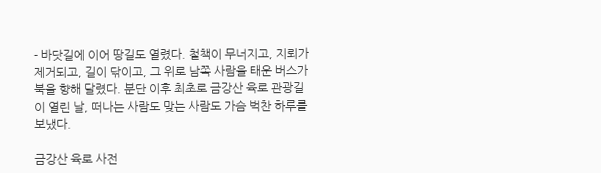- 바닷길에 이어 땅길도 열렸다. 철책이 무너지고, 지뢰가 제거되고, 길이 닦이고, 그 위로 남쪽 사람을 태운 버스가 북을 향해 달렸다. 분단 이후 최초로 금강산 육로 관광길이 열린 날, 떠나는 사람도 맞는 사람도 가슴 벅찬 하루를 보냈다.

금강산 육로 사전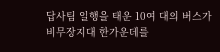답사팀 일행을 태운 10여 대의 버스가 비무장지대 한가운데를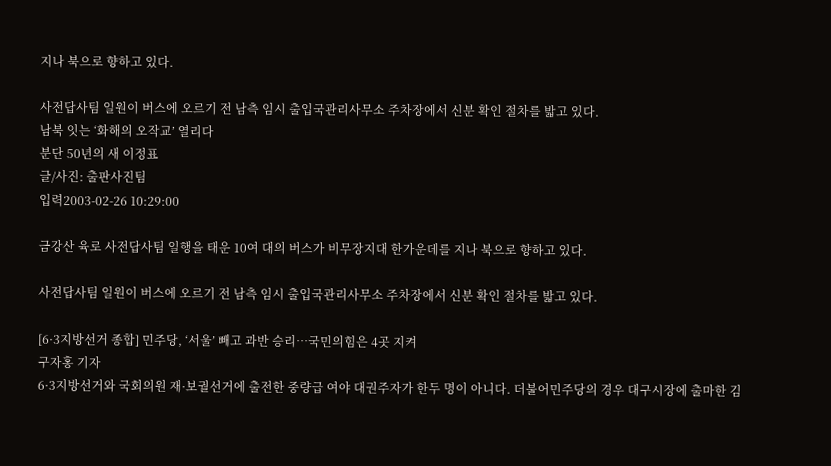지나 북으로 향하고 있다.

사전답사팀 일원이 버스에 오르기 전 남측 임시 출입국관리사무소 주차장에서 신분 확인 절차를 밟고 있다.
남북 잇는 ‘화해의 오작교’ 열리다
분단 50년의 새 이정표
글/사진: 출판사진팀
입력2003-02-26 10:29:00

금강산 육로 사전답사팀 일행을 태운 10여 대의 버스가 비무장지대 한가운데를 지나 북으로 향하고 있다.

사전답사팀 일원이 버스에 오르기 전 남측 임시 출입국관리사무소 주차장에서 신분 확인 절차를 밟고 있다.

[6·3지방선거 종합] 민주당, ‘서울’ 빼고 과반 승리…국민의힘은 4곳 지켜
구자홍 기자
6·3지방선거와 국회의원 재·보궐선거에 출전한 중량급 여야 대권주자가 한두 명이 아니다. 더불어민주당의 경우 대구시장에 출마한 김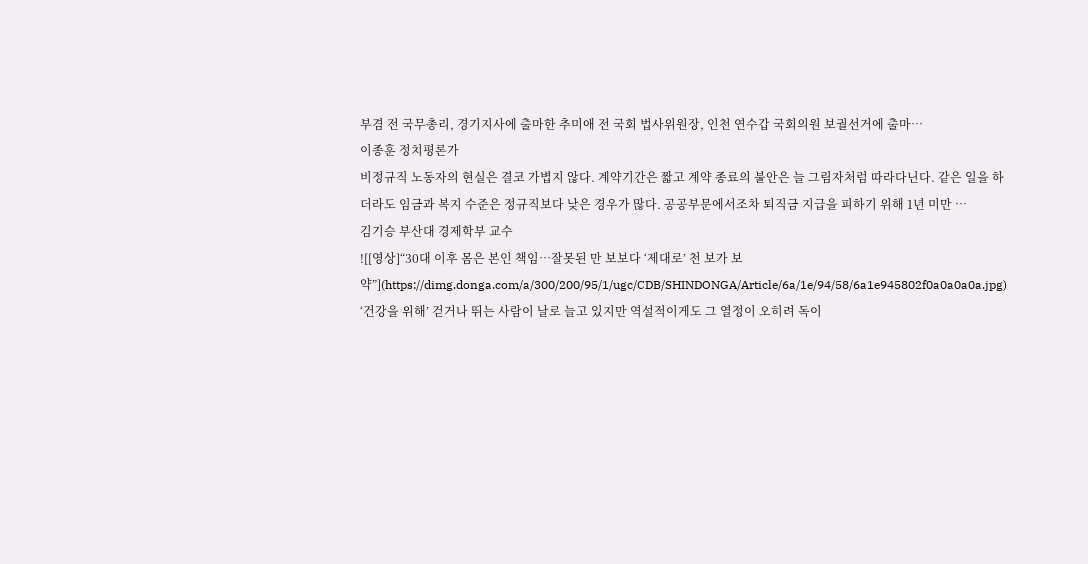부겸 전 국무총리, 경기지사에 출마한 추미애 전 국회 법사위원장, 인천 연수갑 국회의원 보궐선거에 출마…
이종훈 정치평론가
비정규직 노동자의 현실은 결코 가볍지 않다. 계약기간은 짧고 계약 종료의 불안은 늘 그림자처럼 따라다닌다. 같은 일을 하더라도 임금과 복지 수준은 정규직보다 낮은 경우가 많다. 공공부문에서조차 퇴직금 지급을 피하기 위해 1년 미만 …
김기승 부산대 경제학부 교수
![[영상]“30대 이후 몸은 본인 책임…잘못된 만 보보다 ‘제대로’ 천 보가 보약”](https://dimg.donga.com/a/300/200/95/1/ugc/CDB/SHINDONGA/Article/6a/1e/94/58/6a1e945802f0a0a0a0a.jpg)
‘건강을 위해’ 걷거나 뛰는 사람이 날로 늘고 있지만 역설적이게도 그 열정이 오히려 독이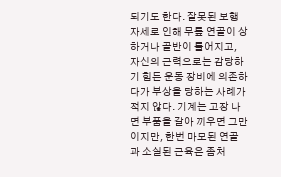되기도 한다. 잘못된 보행 자세로 인해 무릎 연골이 상하거나 골반이 틀어지고, 자신의 근력으로는 감당하기 힘든 운동 장비에 의존하다가 부상을 당하는 사례가 적지 않다. 기계는 고장 나면 부품을 갈아 끼우면 그만이지만, 한번 마모된 연골과 소실된 근육은 좀처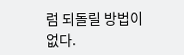럼 되돌릴 방법이 없다.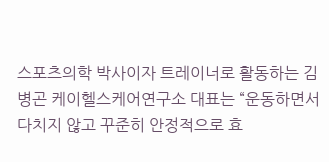스포츠의학 박사이자 트레이너로 활동하는 김병곤 케이헬스케어연구소 대표는 “운동하면서 다치지 않고 꾸준히 안정적으로 효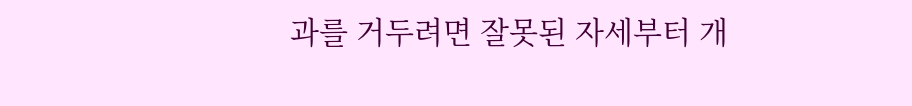과를 거두려면 잘못된 자세부터 개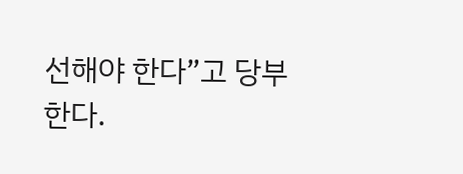선해야 한다”고 당부한다.